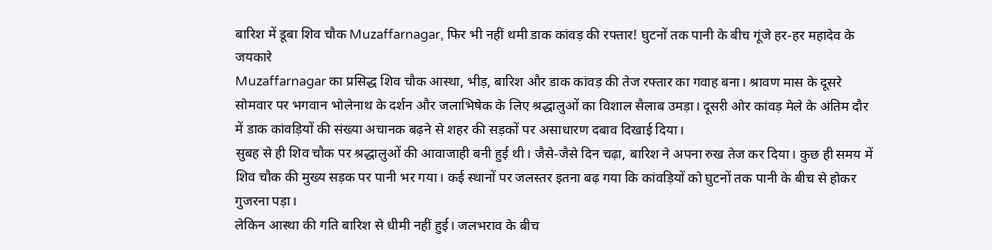बारिश में डूबा शिव चौक Muzaffarnagar, फिर भी नहीं थमी डाक कांवड़ की रफ्तार! घुटनों तक पानी के बीच गूंजे हर-हर महादेव के जयकारे
Muzaffarnagar का प्रसिद्ध शिव चौक आस्था, भीड़, बारिश और डाक कांवड़ की तेज रफ्तार का गवाह बना। श्रावण मास के दूसरे सोमवार पर भगवान भोलेनाथ के दर्शन और जलाभिषेक के लिए श्रद्धालुओं का विशाल सैलाब उमड़ा। दूसरी ओर कांवड़ मेले के अंतिम दौर में डाक कांवड़ियों की संख्या अचानक बढ़ने से शहर की सड़कों पर असाधारण दबाव दिखाई दिया।
सुबह से ही शिव चौक पर श्रद्धालुओं की आवाजाही बनी हुई थी। जैसे-जैसे दिन चढ़ा, बारिश ने अपना रुख तेज कर दिया। कुछ ही समय में शिव चौक की मुख्य सड़क पर पानी भर गया। कई स्थानों पर जलस्तर इतना बढ़ गया कि कांवड़ियों को घुटनों तक पानी के बीच से होकर गुजरना पड़ा।
लेकिन आस्था की गति बारिश से धीमी नहीं हुई। जलभराव के बीच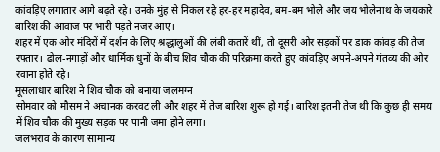कांवड़िए लगातार आगे बढ़ते रहे। उनके मुंह से निकल रहे हर-हर महादेव, बम-बम भोले और जय भोलेनाथ के जयकारे बारिश की आवाज पर भारी पड़ते नजर आए।
शहर में एक ओर मंदिरों में दर्शन के लिए श्रद्धालुओं की लंबी कतारें थीं, तो दूसरी ओर सड़कों पर डाक कांवड़ की तेज रफ्तार। ढोल-नगाड़ों और धार्मिक धुनों के बीच शिव चौक की परिक्रमा करते हुए कांवड़िए अपने-अपने गंतव्य की ओर रवाना होते रहे।
मूसलाधार बारिश ने शिव चौक को बनाया जलमग्न
सोमवार को मौसम ने अचानक करवट ली और शहर में तेज बारिश शुरू हो गई। बारिश इतनी तेज थी कि कुछ ही समय में शिव चौक की मुख्य सड़क पर पानी जमा होने लगा।
जलभराव के कारण सामान्य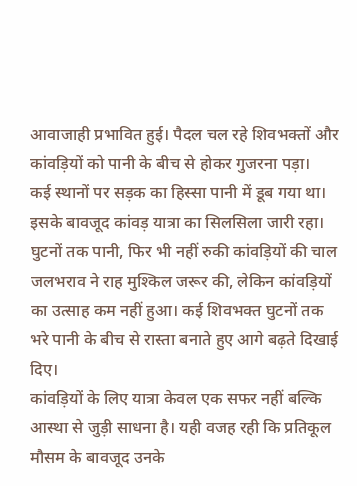आवाजाही प्रभावित हुई। पैदल चल रहे शिवभक्तों और कांवड़ियों को पानी के बीच से होकर गुजरना पड़ा।
कई स्थानों पर सड़क का हिस्सा पानी में डूब गया था। इसके बावजूद कांवड़ यात्रा का सिलसिला जारी रहा।
घुटनों तक पानी, फिर भी नहीं रुकी कांवड़ियों की चाल
जलभराव ने राह मुश्किल जरूर की, लेकिन कांवड़ियों का उत्साह कम नहीं हुआ। कई शिवभक्त घुटनों तक भरे पानी के बीच से रास्ता बनाते हुए आगे बढ़ते दिखाई दिए।
कांवड़ियों के लिए यात्रा केवल एक सफर नहीं बल्कि आस्था से जुड़ी साधना है। यही वजह रही कि प्रतिकूल मौसम के बावजूद उनके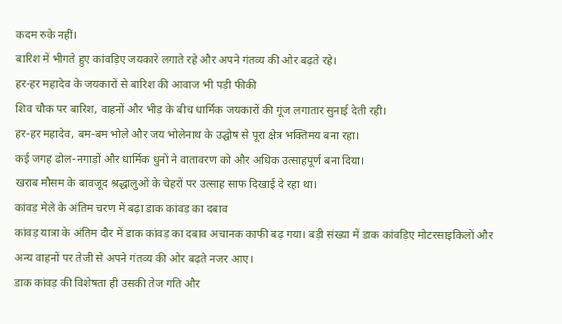कदम रुके नहीं।
बारिश में भीगते हुए कांवड़िए जयकारे लगाते रहे और अपने गंतव्य की ओर बढ़ते रहे।
हर-हर महादेव के जयकारों से बारिश की आवाज भी पड़ी फीकी
शिव चौक पर बारिश, वाहनों और भीड़ के बीच धार्मिक जयकारों की गूंज लगातार सुनाई देती रही।
हर-हर महादेव, बम-बम भोले और जय भोलेनाथ के उद्घोष से पूरा क्षेत्र भक्तिमय बना रहा।
कई जगह ढोल-नगाड़ों और धार्मिक धुनों ने वातावरण को और अधिक उत्साहपूर्ण बना दिया।
खराब मौसम के बावजूद श्रद्धालुओं के चेहरों पर उत्साह साफ दिखाई दे रहा था।
कांवड़ मेले के अंतिम चरण में बढ़ा डाक कांवड़ का दबाव
कांवड़ यात्रा के अंतिम दौर में डाक कांवड़ का दबाव अचानक काफी बढ़ गया। बड़ी संख्या में डाक कांवड़िए मोटरसाइकिलों और अन्य वाहनों पर तेजी से अपने गंतव्य की ओर बढ़ते नजर आए।
डाक कांवड़ की विशेषता ही उसकी तेज गति और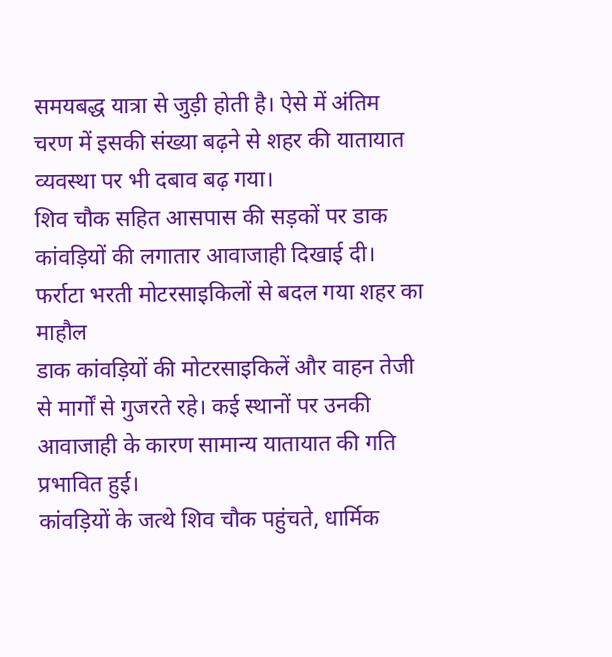समयबद्ध यात्रा से जुड़ी होती है। ऐसे में अंतिम चरण में इसकी संख्या बढ़ने से शहर की यातायात व्यवस्था पर भी दबाव बढ़ गया।
शिव चौक सहित आसपास की सड़कों पर डाक कांवड़ियों की लगातार आवाजाही दिखाई दी।
फर्राटा भरती मोटरसाइकिलों से बदल गया शहर का माहौल
डाक कांवड़ियों की मोटरसाइकिलें और वाहन तेजी से मार्गों से गुजरते रहे। कई स्थानों पर उनकी आवाजाही के कारण सामान्य यातायात की गति प्रभावित हुई।
कांवड़ियों के जत्थे शिव चौक पहुंचते, धार्मिक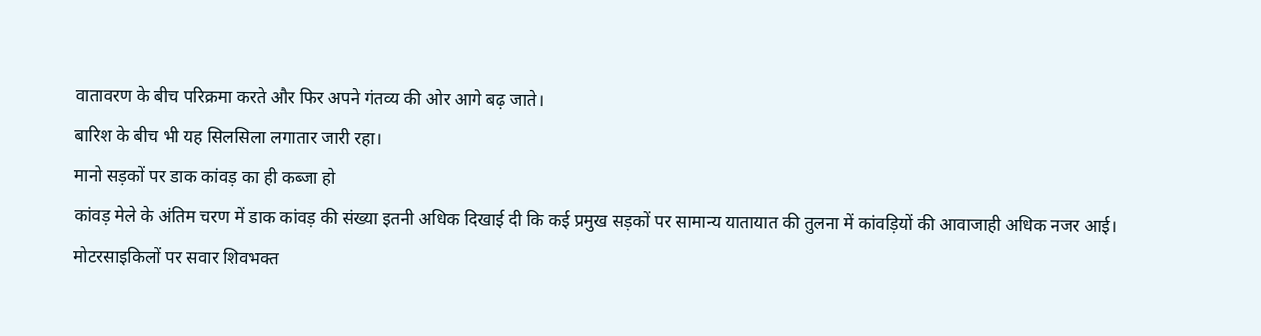वातावरण के बीच परिक्रमा करते और फिर अपने गंतव्य की ओर आगे बढ़ जाते।
बारिश के बीच भी यह सिलसिला लगातार जारी रहा।
मानो सड़कों पर डाक कांवड़ का ही कब्जा हो
कांवड़ मेले के अंतिम चरण में डाक कांवड़ की संख्या इतनी अधिक दिखाई दी कि कई प्रमुख सड़कों पर सामान्य यातायात की तुलना में कांवड़ियों की आवाजाही अधिक नजर आई।
मोटरसाइकिलों पर सवार शिवभक्त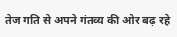तेज गति से अपने गंतव्य की ओर बढ़ रहे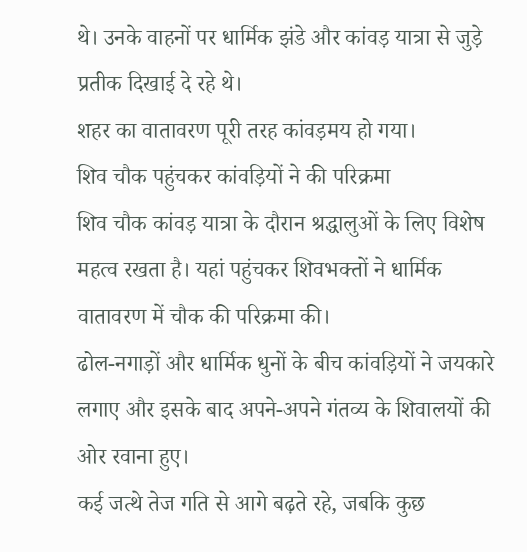थे। उनके वाहनों पर धार्मिक झंडे और कांवड़ यात्रा से जुड़े प्रतीक दिखाई दे रहे थे।
शहर का वातावरण पूरी तरह कांवड़मय हो गया।
शिव चौक पहुंचकर कांवड़ियों ने की परिक्रमा
शिव चौक कांवड़ यात्रा के दौरान श्रद्धालुओं के लिए विशेष महत्व रखता है। यहां पहुंचकर शिवभक्तों ने धार्मिक वातावरण में चौक की परिक्रमा की।
ढोल-नगाड़ों और धार्मिक धुनों के बीच कांवड़ियों ने जयकारे लगाए और इसके बाद अपने-अपने गंतव्य के शिवालयों की ओर रवाना हुए।
कई जत्थे तेज गति से आगे बढ़ते रहे, जबकि कुछ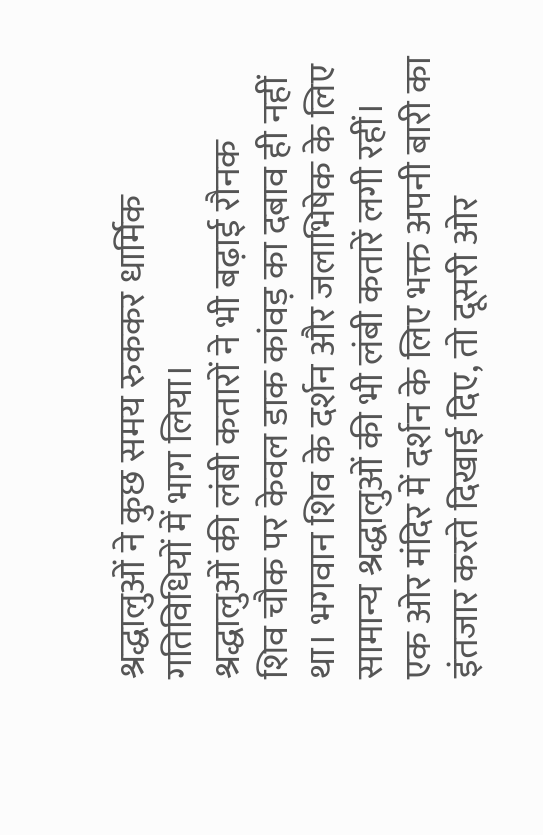श्रद्धालुओं ने कुछ समय रुककर धार्मिक गतिविधियों में भाग लिया।
श्रद्धालुओं की लंबी कतारों ने भी बढ़ाई रौनक
शिव चौक पर केवल डाक कांवड़ का दबाव ही नहीं था। भगवान शिव के दर्शन और जलाभिषेक के लिए सामान्य श्रद्धालुओं की भी लंबी कतारें लगी रहीं।
एक ओर मंदिर में दर्शन के लिए भक्त अपनी बारी का इंतजार करते दिखाई दिए, तो दूसरी ओर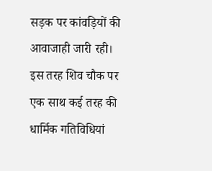सड़क पर कांवड़ियों की आवाजाही जारी रही।
इस तरह शिव चौक पर एक साथ कई तरह की धार्मिक गतिविधियां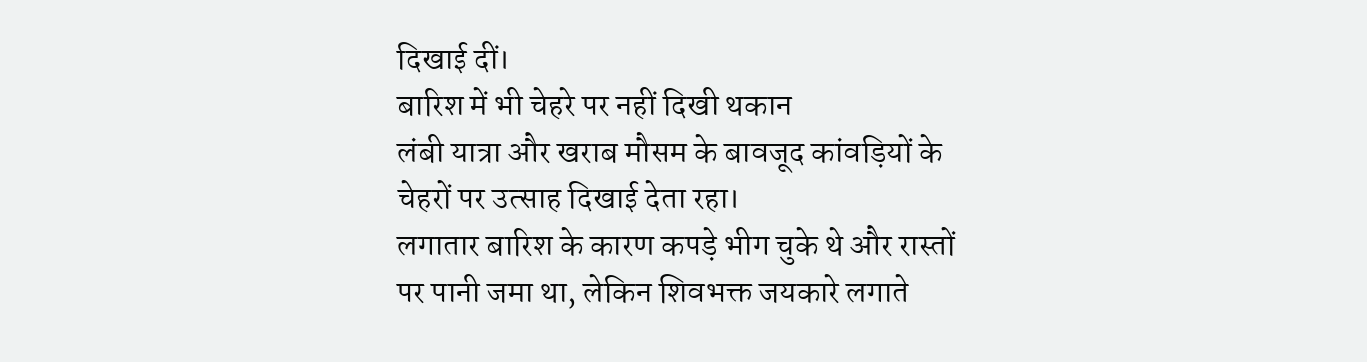दिखाई दीं।
बारिश में भी चेहरे पर नहीं दिखी थकान
लंबी यात्रा और खराब मौसम के बावजूद कांवड़ियों के चेहरों पर उत्साह दिखाई देता रहा।
लगातार बारिश के कारण कपड़े भीग चुके थे और रास्तों पर पानी जमा था, लेकिन शिवभक्त जयकारे लगाते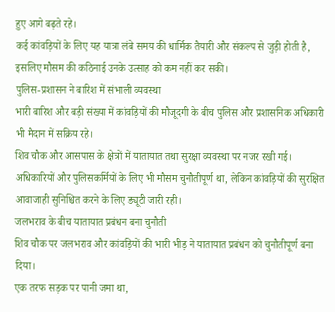हुए आगे बढ़ते रहे।
कई कांवड़ियों के लिए यह यात्रा लंबे समय की धार्मिक तैयारी और संकल्प से जुड़ी होती है, इसलिए मौसम की कठिनाई उनके उत्साह को कम नहीं कर सकी।
पुलिस-प्रशासन ने बारिश में संभाली व्यवस्था
भारी बारिश और बड़ी संख्या में कांवड़ियों की मौजूदगी के बीच पुलिस और प्रशासनिक अधिकारी भी मैदान में सक्रिय रहे।
शिव चौक और आसपास के क्षेत्रों में यातायात तथा सुरक्षा व्यवस्था पर नजर रखी गई।
अधिकारियों और पुलिसकर्मियों के लिए भी मौसम चुनौतीपूर्ण था, लेकिन कांवड़ियों की सुरक्षित आवाजाही सुनिश्चित करने के लिए ड्यूटी जारी रही।
जलभराव के बीच यातायात प्रबंधन बना चुनौती
शिव चौक पर जलभराव और कांवड़ियों की भारी भीड़ ने यातायात प्रबंधन को चुनौतीपूर्ण बना दिया।
एक तरफ सड़क पर पानी जमा था,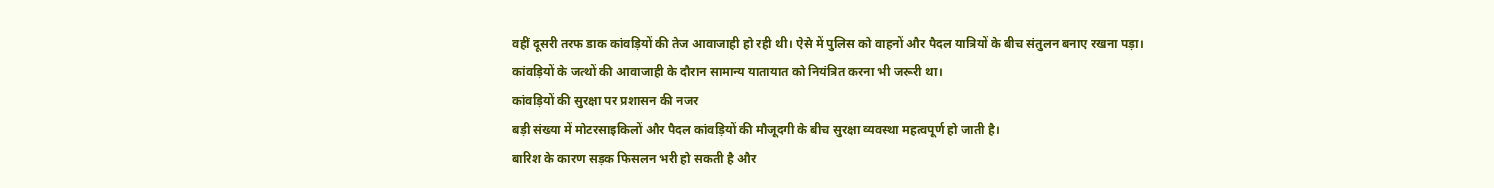वहीं दूसरी तरफ डाक कांवड़ियों की तेज आवाजाही हो रही थी। ऐसे में पुलिस को वाहनों और पैदल यात्रियों के बीच संतुलन बनाए रखना पड़ा।
कांवड़ियों के जत्थों की आवाजाही के दौरान सामान्य यातायात को नियंत्रित करना भी जरूरी था।
कांवड़ियों की सुरक्षा पर प्रशासन की नजर
बड़ी संख्या में मोटरसाइकिलों और पैदल कांवड़ियों की मौजूदगी के बीच सुरक्षा व्यवस्था महत्वपूर्ण हो जाती है।
बारिश के कारण सड़क फिसलन भरी हो सकती है और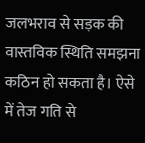जलभराव से सड़क की वास्तविक स्थिति समझना कठिन हो सकता है। ऐसे में तेज गति से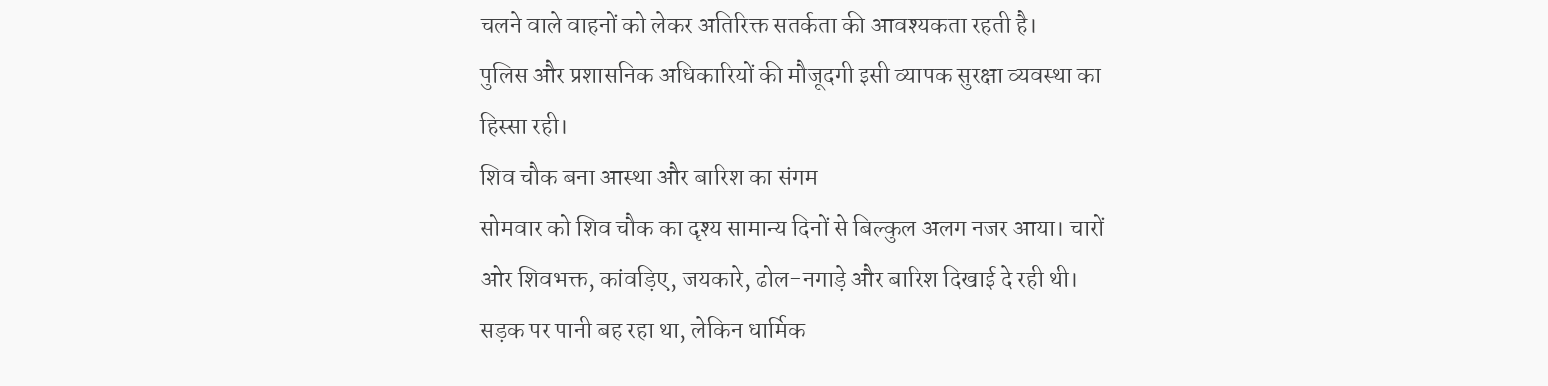चलने वाले वाहनों को लेकर अतिरिक्त सतर्कता की आवश्यकता रहती है।
पुलिस और प्रशासनिक अधिकारियों की मौजूदगी इसी व्यापक सुरक्षा व्यवस्था का हिस्सा रही।
शिव चौक बना आस्था और बारिश का संगम
सोमवार को शिव चौक का दृश्य सामान्य दिनों से बिल्कुल अलग नजर आया। चारों ओर शिवभक्त, कांवड़िए, जयकारे, ढोल-नगाड़े और बारिश दिखाई दे रही थी।
सड़क पर पानी बह रहा था, लेकिन धार्मिक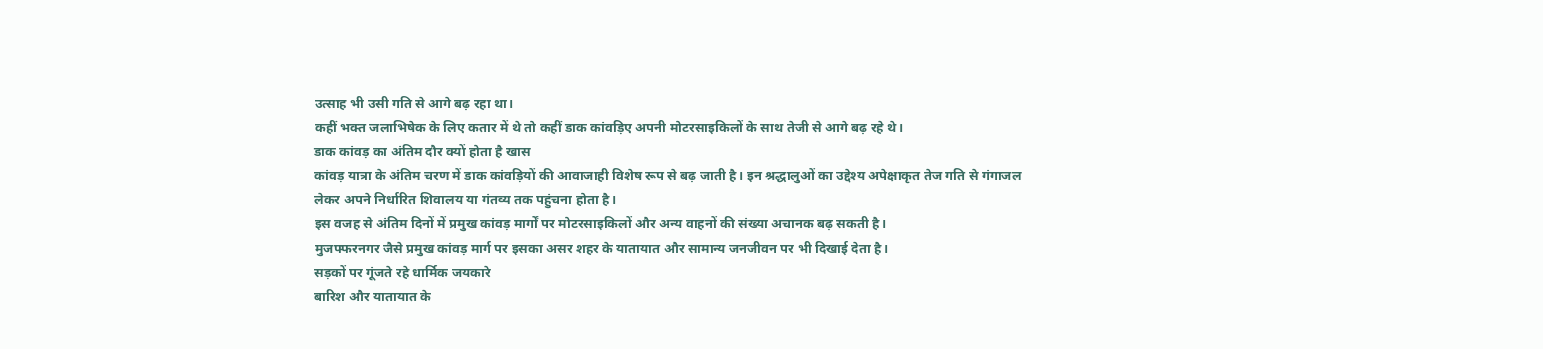उत्साह भी उसी गति से आगे बढ़ रहा था।
कहीं भक्त जलाभिषेक के लिए कतार में थे तो कहीं डाक कांवड़िए अपनी मोटरसाइकिलों के साथ तेजी से आगे बढ़ रहे थे।
डाक कांवड़ का अंतिम दौर क्यों होता है खास
कांवड़ यात्रा के अंतिम चरण में डाक कांवड़ियों की आवाजाही विशेष रूप से बढ़ जाती है। इन श्रद्धालुओं का उद्देश्य अपेक्षाकृत तेज गति से गंगाजल लेकर अपने निर्धारित शिवालय या गंतव्य तक पहुंचना होता है।
इस वजह से अंतिम दिनों में प्रमुख कांवड़ मार्गों पर मोटरसाइकिलों और अन्य वाहनों की संख्या अचानक बढ़ सकती है।
मुजफ्फरनगर जैसे प्रमुख कांवड़ मार्ग पर इसका असर शहर के यातायात और सामान्य जनजीवन पर भी दिखाई देता है।
सड़कों पर गूंजते रहे धार्मिक जयकारे
बारिश और यातायात के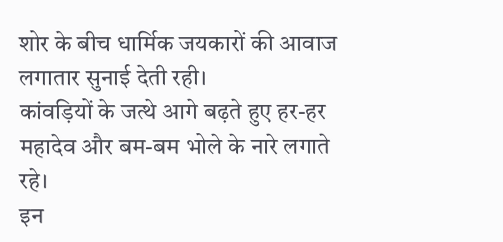शोर के बीच धार्मिक जयकारों की आवाज लगातार सुनाई देती रही।
कांवड़ियों के जत्थे आगे बढ़ते हुए हर-हर महादेव और बम-बम भोले के नारे लगाते रहे।
इन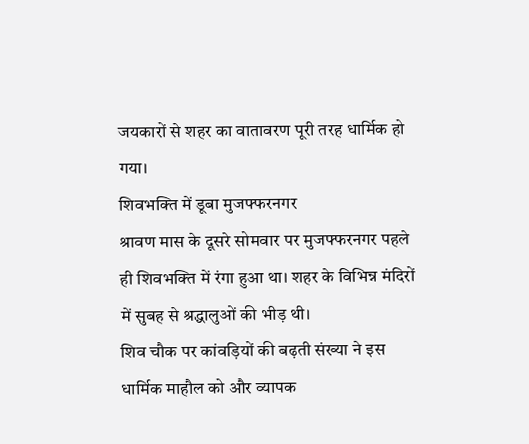जयकारों से शहर का वातावरण पूरी तरह धार्मिक हो गया।
शिवभक्ति में डूबा मुजफ्फरनगर
श्रावण मास के दूसरे सोमवार पर मुजफ्फरनगर पहले ही शिवभक्ति में रंगा हुआ था। शहर के विभिन्न मंदिरों में सुबह से श्रद्धालुओं की भीड़ थी।
शिव चौक पर कांवड़ियों की बढ़ती संख्या ने इस धार्मिक माहौल को और व्यापक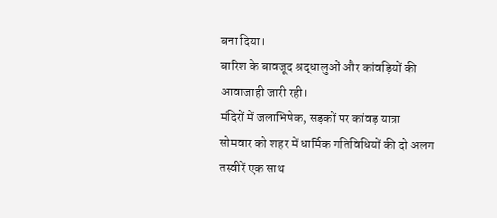बना दिया।
बारिश के बावजूद श्रद्धालुओं और कांवड़ियों की आवाजाही जारी रही।
मंदिरों में जलाभिषेक, सड़कों पर कांवड़ यात्रा
सोमवार को शहर में धार्मिक गतिविधियों की दो अलग तस्वीरें एक साथ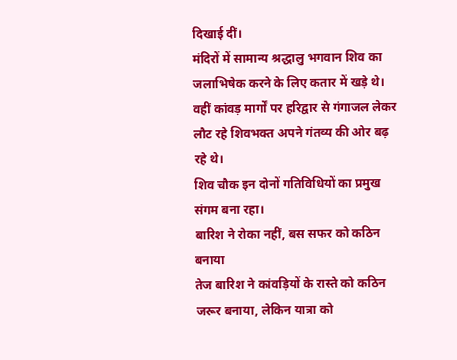दिखाई दीं।
मंदिरों में सामान्य श्रद्धालु भगवान शिव का जलाभिषेक करने के लिए कतार में खड़े थे। वहीं कांवड़ मार्गों पर हरिद्वार से गंगाजल लेकर लौट रहे शिवभक्त अपने गंतव्य की ओर बढ़ रहे थे।
शिव चौक इन दोनों गतिविधियों का प्रमुख संगम बना रहा।
बारिश ने रोका नहीं, बस सफर को कठिन बनाया
तेज बारिश ने कांवड़ियों के रास्ते को कठिन जरूर बनाया, लेकिन यात्रा को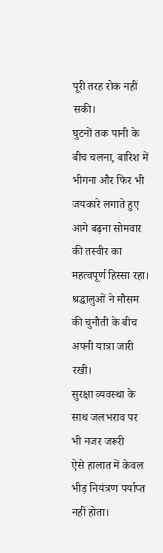पूरी तरह रोक नहीं सकी।
घुटनों तक पानी के बीच चलना, बारिश में भीगना और फिर भी जयकारे लगाते हुए आगे बढ़ना सोमवार की तस्वीर का महत्वपूर्ण हिस्सा रहा।
श्रद्धालुओं ने मौसम की चुनौती के बीच अपनी यात्रा जारी रखी।
सुरक्षा व्यवस्था के साथ जलभराव पर भी नजर जरूरी
ऐसे हालात में केवल भीड़ नियंत्रण पर्याप्त नहीं होता।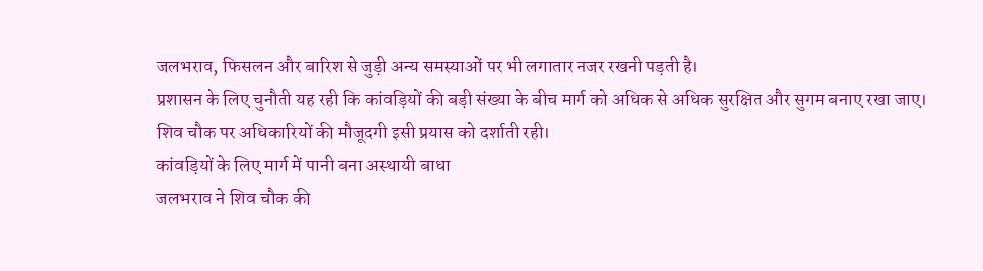जलभराव, फिसलन और बारिश से जुड़ी अन्य समस्याओं पर भी लगातार नजर रखनी पड़ती है।
प्रशासन के लिए चुनौती यह रही कि कांवड़ियों की बड़ी संख्या के बीच मार्ग को अधिक से अधिक सुरक्षित और सुगम बनाए रखा जाए।
शिव चौक पर अधिकारियों की मौजूदगी इसी प्रयास को दर्शाती रही।
कांवड़ियों के लिए मार्ग में पानी बना अस्थायी बाधा
जलभराव ने शिव चौक की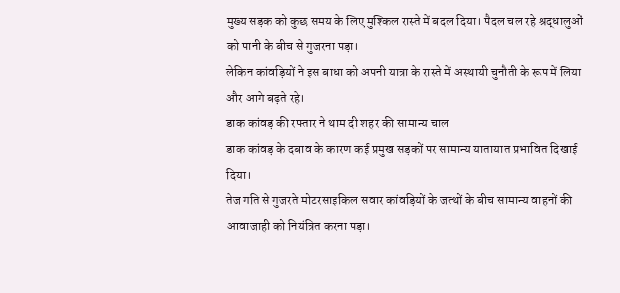मुख्य सड़क को कुछ समय के लिए मुश्किल रास्ते में बदल दिया। पैदल चल रहे श्रद्धालुओं को पानी के बीच से गुजरना पड़ा।
लेकिन कांवड़ियों ने इस बाधा को अपनी यात्रा के रास्ते में अस्थायी चुनौती के रूप में लिया और आगे बढ़ते रहे।
डाक कांवड़ की रफ्तार ने थाम दी शहर की सामान्य चाल
डाक कांवड़ के दबाव के कारण कई प्रमुख सड़कों पर सामान्य यातायात प्रभावित दिखाई दिया।
तेज गति से गुजरते मोटरसाइकिल सवार कांवड़ियों के जत्थों के बीच सामान्य वाहनों की आवाजाही को नियंत्रित करना पड़ा।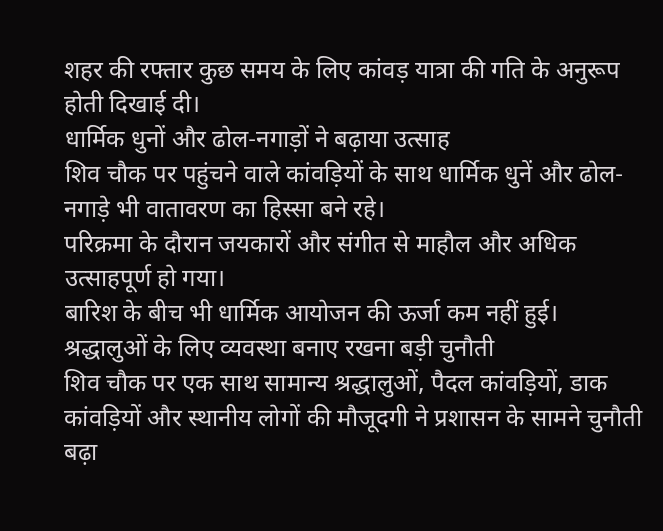शहर की रफ्तार कुछ समय के लिए कांवड़ यात्रा की गति के अनुरूप होती दिखाई दी।
धार्मिक धुनों और ढोल-नगाड़ों ने बढ़ाया उत्साह
शिव चौक पर पहुंचने वाले कांवड़ियों के साथ धार्मिक धुनें और ढोल-नगाड़े भी वातावरण का हिस्सा बने रहे।
परिक्रमा के दौरान जयकारों और संगीत से माहौल और अधिक उत्साहपूर्ण हो गया।
बारिश के बीच भी धार्मिक आयोजन की ऊर्जा कम नहीं हुई।
श्रद्धालुओं के लिए व्यवस्था बनाए रखना बड़ी चुनौती
शिव चौक पर एक साथ सामान्य श्रद्धालुओं, पैदल कांवड़ियों, डाक कांवड़ियों और स्थानीय लोगों की मौजूदगी ने प्रशासन के सामने चुनौती बढ़ा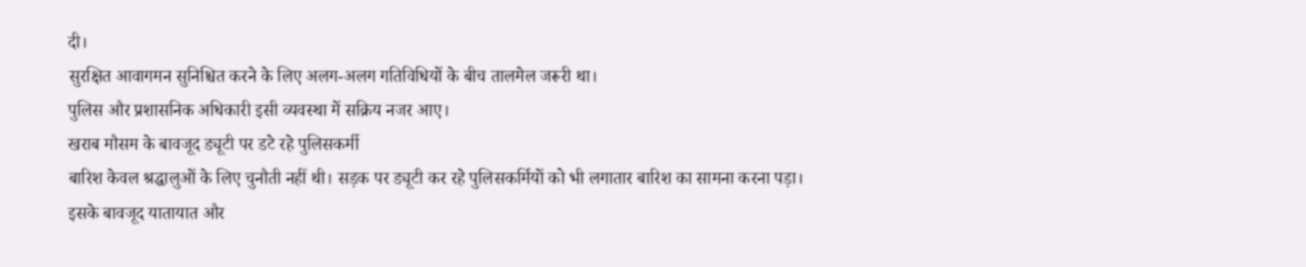दी।
सुरक्षित आवागमन सुनिश्चित करने के लिए अलग-अलग गतिविधियों के बीच तालमेल जरूरी था।
पुलिस और प्रशासनिक अधिकारी इसी व्यवस्था में सक्रिय नजर आए।
खराब मौसम के बावजूद ड्यूटी पर डटे रहे पुलिसकर्मी
बारिश केवल श्रद्धालुओं के लिए चुनौती नहीं थी। सड़क पर ड्यूटी कर रहे पुलिसकर्मियों को भी लगातार बारिश का सामना करना पड़ा।
इसके बावजूद यातायात और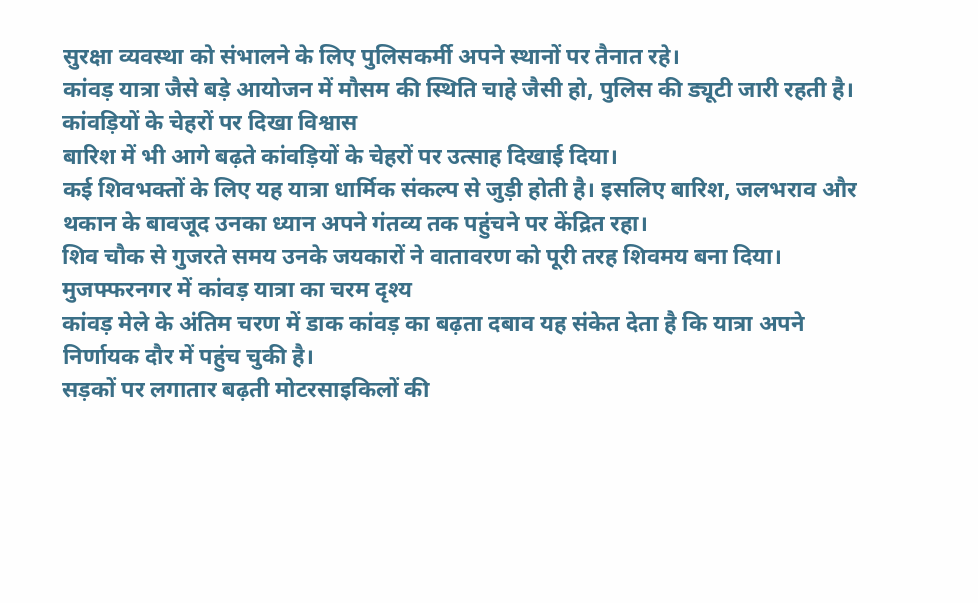सुरक्षा व्यवस्था को संभालने के लिए पुलिसकर्मी अपने स्थानों पर तैनात रहे।
कांवड़ यात्रा जैसे बड़े आयोजन में मौसम की स्थिति चाहे जैसी हो, पुलिस की ड्यूटी जारी रहती है।
कांवड़ियों के चेहरों पर दिखा विश्वास
बारिश में भी आगे बढ़ते कांवड़ियों के चेहरों पर उत्साह दिखाई दिया।
कई शिवभक्तों के लिए यह यात्रा धार्मिक संकल्प से जुड़ी होती है। इसलिए बारिश, जलभराव और थकान के बावजूद उनका ध्यान अपने गंतव्य तक पहुंचने पर केंद्रित रहा।
शिव चौक से गुजरते समय उनके जयकारों ने वातावरण को पूरी तरह शिवमय बना दिया।
मुजफ्फरनगर में कांवड़ यात्रा का चरम दृश्य
कांवड़ मेले के अंतिम चरण में डाक कांवड़ का बढ़ता दबाव यह संकेत देता है कि यात्रा अपने निर्णायक दौर में पहुंच चुकी है।
सड़कों पर लगातार बढ़ती मोटरसाइकिलों की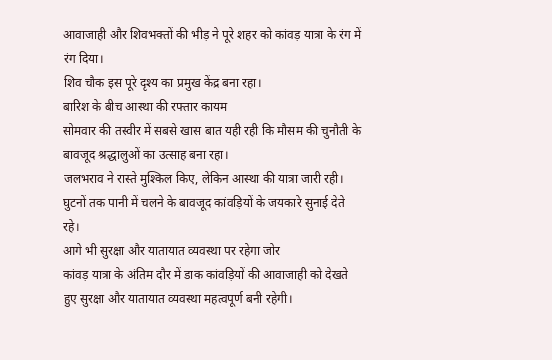आवाजाही और शिवभक्तों की भीड़ ने पूरे शहर को कांवड़ यात्रा के रंग में रंग दिया।
शिव चौक इस पूरे दृश्य का प्रमुख केंद्र बना रहा।
बारिश के बीच आस्था की रफ्तार कायम
सोमवार की तस्वीर में सबसे खास बात यही रही कि मौसम की चुनौती के बावजूद श्रद्धालुओं का उत्साह बना रहा।
जलभराव ने रास्ते मुश्किल किए, लेकिन आस्था की यात्रा जारी रही।
घुटनों तक पानी में चलने के बावजूद कांवड़ियों के जयकारे सुनाई देते रहे।
आगे भी सुरक्षा और यातायात व्यवस्था पर रहेगा जोर
कांवड़ यात्रा के अंतिम दौर में डाक कांवड़ियों की आवाजाही को देखते हुए सुरक्षा और यातायात व्यवस्था महत्वपूर्ण बनी रहेगी।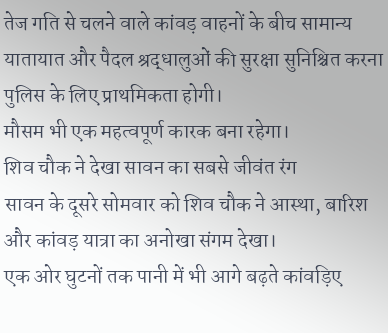तेज गति से चलने वाले कांवड़ वाहनों के बीच सामान्य यातायात और पैदल श्रद्धालुओं की सुरक्षा सुनिश्चित करना पुलिस के लिए प्राथमिकता होगी।
मौसम भी एक महत्वपूर्ण कारक बना रहेगा।
शिव चौक ने देखा सावन का सबसे जीवंत रंग
सावन के दूसरे सोमवार को शिव चौक ने आस्था, बारिश और कांवड़ यात्रा का अनोखा संगम देखा।
एक ओर घुटनों तक पानी में भी आगे बढ़ते कांवड़िए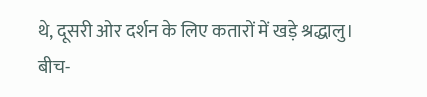थे, दूसरी ओर दर्शन के लिए कतारों में खड़े श्रद्धालु। बीच-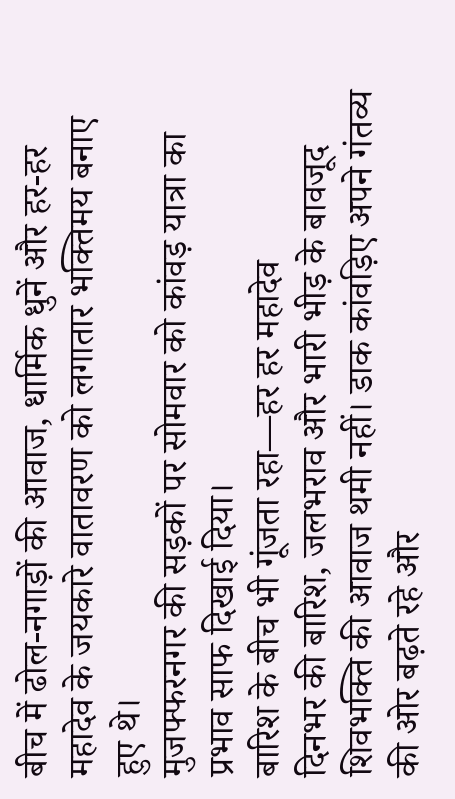बीच में ढोल-नगाड़ों की आवाज, धार्मिक धुनें और हर-हर महादेव के जयकारे वातावरण को लगातार भक्तिमय बनाए हुए थे।
मुजफ्फरनगर की सड़कों पर सोमवार को कांवड़ यात्रा का प्रभाव साफ दिखाई दिया।
बारिश के बीच भी गूंजता रहा—हर हर महादेव
दिनभर की बारिश, जलभराव और भारी भीड़ के बावजूद शिवभक्ति की आवाज थमी नहीं। डाक कांवड़िए अपने गंतव्य की ओर बढ़ते रहे और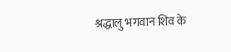श्रद्धालु भगवान शिव के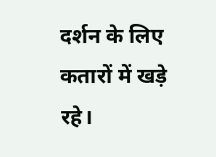दर्शन के लिए कतारों में खड़े रहे।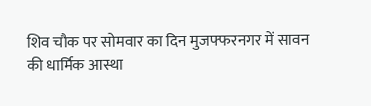शिव चौक पर सोमवार का दिन मुजफ्फरनगर में सावन की धार्मिक आस्था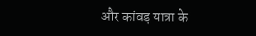और कांवड़ यात्रा के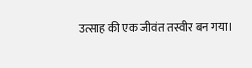उत्साह की एक जीवंत तस्वीर बन गया।